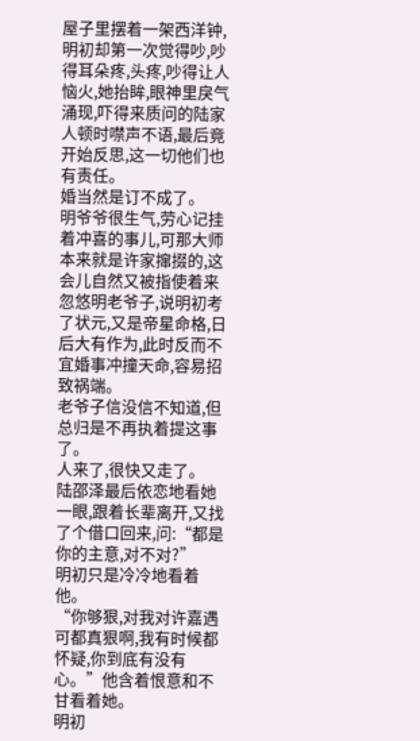屋子里摆着一架西洋钟,明初却第一次觉得吵,吵得耳朵疼,头疼,吵得让人恼火,她抬眸,眼神里戾气涌现,吓得来质问的陆家人顿时噤声不语,最后竟开始反思,这一切他们也有责任。
婚当然是订不成了。
明爷爷很生气,劳心记挂着冲喜的事儿,可那大师本来就是许家撺掇的,这会儿自然又被指使着来忽悠明老爷子,说明初考了状元,又是帝星命格,日后大有作为,此时反而不宜婚事冲撞天命,容易招致祸端。
老爷子信没信不知道,但总归是不再执着提这事了。
人来了,很快又走了。
陆邵泽最后依恋地看她一眼,跟着长辈离开,又找了个借口回来,问:“都是你的主意,对不对?”
明初只是冷冷地看着他。
“你够狠,对我对许嘉遇可都真狠啊,我有时候都怀疑,你到底有没有心。”他含着恨意和不甘看着她。
明初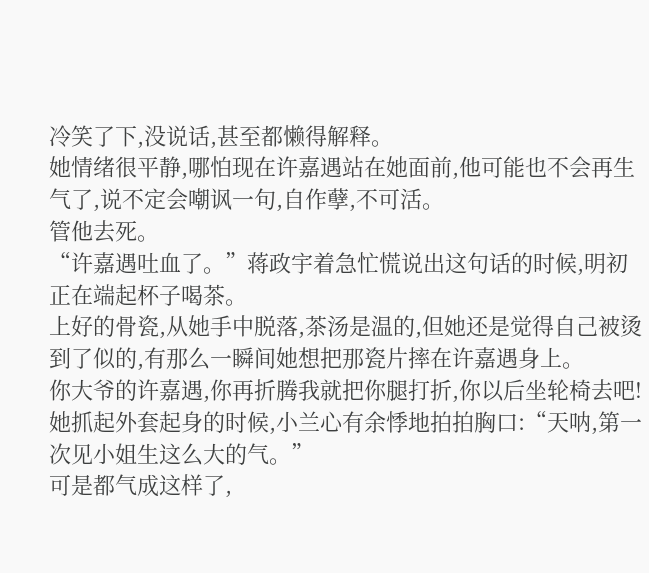冷笑了下,没说话,甚至都懒得解释。
她情绪很平静,哪怕现在许嘉遇站在她面前,他可能也不会再生气了,说不定会嘲讽一句,自作孽,不可活。
管他去死。
“许嘉遇吐血了。”蒋政宇着急忙慌说出这句话的时候,明初正在端起杯子喝茶。
上好的骨瓷,从她手中脱落,茶汤是温的,但她还是觉得自己被烫到了似的,有那么一瞬间她想把那瓷片摔在许嘉遇身上。
你大爷的许嘉遇,你再折腾我就把你腿打折,你以后坐轮椅去吧!
她抓起外套起身的时候,小兰心有余悸地拍拍胸口:“天呐,第一次见小姐生这么大的气。”
可是都气成这样了,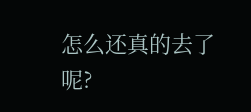怎么还真的去了呢?